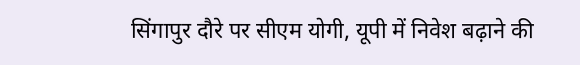सिंगापुर दौरे पर सीएम योगी, यूपी में निवेश बढ़ाने की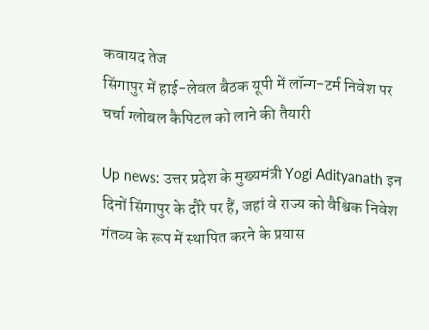कवायद तेज
सिंगापुर में हाई-लेवल बैठक यूपी में लॉन्ग-टर्म निवेश पर चर्चा ग्लोबल कैपिटल को लाने की तैयारी

Up news: उत्तर प्रदेश के मुख्यमंत्री Yogi Adityanath इन दिनों सिंगापुर के दौरे पर हैं, जहां वे राज्य को वैश्विक निवेश गंतव्य के रूप में स्थापित करने के प्रयास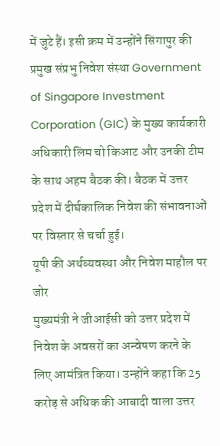में जुटे हैं। इसी क्रम में उन्होंने सिंगापुर की प्रमुख संप्रभु निवेश संस्था Government of Singapore Investment Corporation (GIC) के मुख्य कार्यकारी अधिकारी लिम चो किआट और उनकी टीम के साथ अहम बैठक की। बैठक में उत्तर प्रदेश में दीर्घकालिक निवेश की संभावनाओं पर विस्तार से चर्चा हुई।
यूपी की अर्थव्यवस्था और निवेश माहौल पर जोर
मुख्यमंत्री ने जीआईसी को उत्तर प्रदेश में निवेश के अवसरों का अन्वेषण करने के लिए आमंत्रित किया। उन्होंने कहा कि 25 करोड़ से अधिक की आबादी वाला उत्तर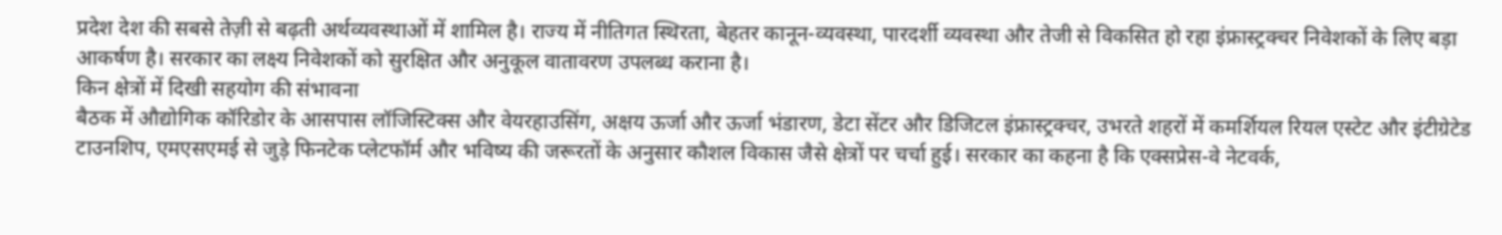प्रदेश देश की सबसे तेज़ी से बढ़ती अर्थव्यवस्थाओं में शामिल है। राज्य में नीतिगत स्थिरता, बेहतर कानून-व्यवस्था, पारदर्शी व्यवस्था और तेजी से विकसित हो रहा इंफ्रास्ट्रक्चर निवेशकों के लिए बड़ा आकर्षण है। सरकार का लक्ष्य निवेशकों को सुरक्षित और अनुकूल वातावरण उपलब्ध कराना है।
किन क्षेत्रों में दिखी सहयोग की संभावना
बैठक में औद्योगिक कॉरिडोर के आसपास लॉजिस्टिक्स और वेयरहाउसिंग, अक्षय ऊर्जा और ऊर्जा भंडारण, डेटा सेंटर और डिजिटल इंफ्रास्ट्रक्चर, उभरते शहरों में कमर्शियल रियल एस्टेट और इंटीग्रेटेड टाउनशिप, एमएसएमई से जुड़े फिनटेक प्लेटफॉर्म और भविष्य की जरूरतों के अनुसार कौशल विकास जैसे क्षेत्रों पर चर्चा हुई। सरकार का कहना है कि एक्सप्रेस-वे नेटवर्क,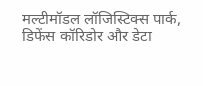मल्टीमॉडल लॉजिस्टिक्स पार्क, डिफेंस कॉरिडोर और डेटा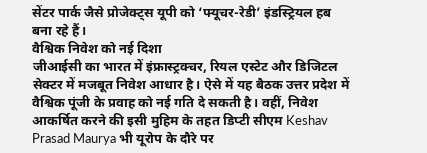सेंटर पार्क जैसे प्रोजेक्ट्स यूपी को ‘फ्यूचर-रेडी’ इंडस्ट्रियल हब बना रहे हैं।
वैश्विक निवेश को नई दिशा
जीआईसी का भारत में इंफ्रास्ट्रक्चर, रियल एस्टेट और डिजिटल सेक्टर में मजबूत निवेश आधार है। ऐसे में यह बैठक उत्तर प्रदेश में वैश्विक पूंजी के प्रवाह को नई गति दे सकती है। वहीं, निवेश आकर्षित करने की इसी मुहिम के तहत डिप्टी सीएम Keshav Prasad Maurya भी यूरोप के दौरे पर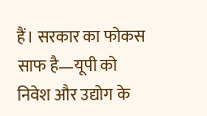हैं। सरकार का फोकस साफ है—यूपी को निवेश और उद्योग के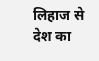लिहाज से देश का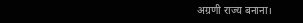अग्रणी राज्य बनाना।